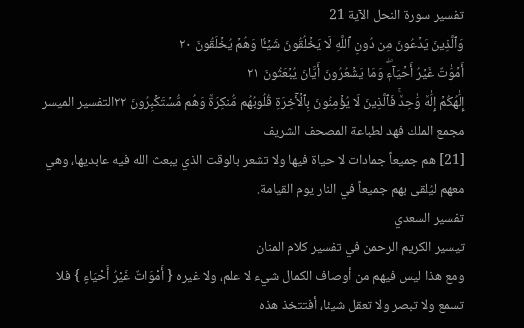تفسير سورة النحل الآية 21
وَٱلَّذِينَ يَدۡعُونَ مِن دُونِ ٱللَّهِ لَا يَخۡلُقُونَ شَيۡـٔٗا وَهُمۡ يُخۡلَقُونَ ٢٠
أَمۡوَٰتٌ غَيۡرُ أَحۡيَآءٖۖ وَمَا يَشۡعُرُونَ أَيَّانَ يُبۡعَثُونَ ٢١
إِلَٰهُكُمۡ إِلَٰهٞ وَٰحِدٞۚ فَٱلَّذِينَ لَا يُؤۡمِنُونَ بِٱلۡأٓخِرَةِ قُلُوبُهُم مُّنكِرَةٞ وَهُم مُّسۡتَكۡبِرُونَ ٢٢التفسير الميسر
مجمع الملك فهد لطباعة المصحف الشريف
[21] هم جميعاً جمادات لا حياة فيها ولا تشعر بالوقت الذي يبعث الله فيه عابديها، وهي معهم ليُلقى بهم جميعاً في النار يوم القيامة.
تفسير السعدي
تيسير الكريم الرحمن في تفسير كلام المنان
ومع هذا ليس فيهم من أوصاف الكمال شيء لا علم، ولا غيره { أَمْوَاتٌ غَيْرُ أَحْيَاءٍ } فلا تسمع ولا تبصر ولا تعقل شيئا، أفتتخذ هذه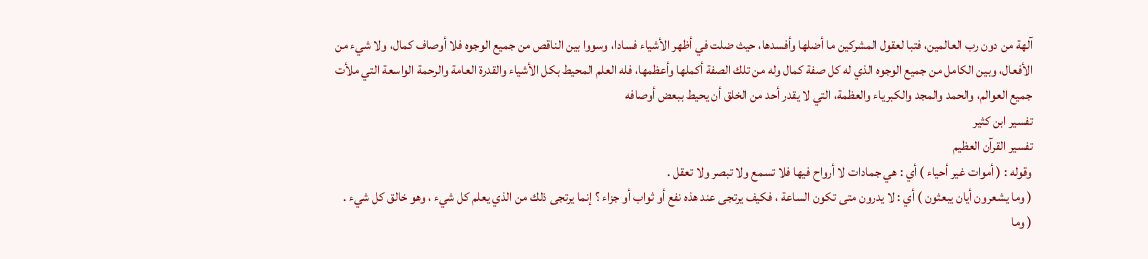آلهة من دون رب العالمين، فتبا لعقول المشركين ما أضلها وأفسدها، حيث ضلت في أظهر الأشياء فسادا، وسووا بين الناقص من جميع الوجوه فلا أوصاف كمال، ولا شيء من الأفعال، وبين الكامل من جميع الوجوه الذي له كل صفة كمال وله من تلك الصفة أكملها وأعظمها، فله العلم المحيط بكل الأشياء والقدرة العامة والرحمة الواسعة التي ملأت جميع العوالم، والحمد والمجد والكبرياء والعظمة، التي لا يقدر أحد من الخلق أن يحيط ببعض أوصافه
تفسير ابن كثير
تفسير القرآن العظيم
وقوله : ( أموات غير أحياء ) أي : هي جمادات لا أرواح فيها فلا تسمع ولا تبصر ولا تعقل .
( وما يشعرون أيان يبعثون ) أي : لا يدرون متى تكون الساعة ، فكيف يرتجى عند هذه نفع أو ثواب أو جزاء ؟ إنما يرتجى ذلك من الذي يعلم كل شيء ، وهو خالق كل شيء .
( وما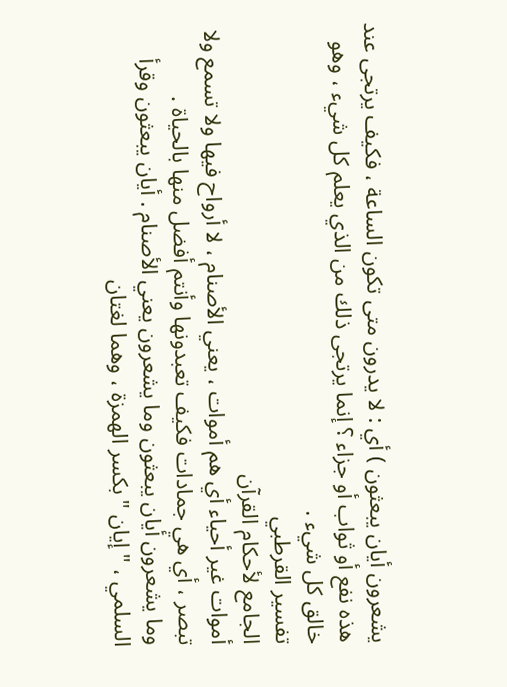يشعرون أيان يبعثون ) أي : لا يدرون متى تكون الساعة ، فكيف يرتجى عند هذه نفع أو ثواب أو جزاء ؟ إنما يرتجى ذلك من الذي يعلم كل شيء ، وهو خالق كل شيء .
تفسير القرطبي
الجامع لأحكام القرآن
أموات غير أحياء أي هم أموات ، يعني الأصنام ، لا أرواح فيها ولا تسمع ولا تبصر ، أي هي جمادات فكيف تعبدونها وأنتم أفضل منها بالحياة .
وما يشعرون أيان يبعثون وما يشعرون يعني الأصنام . أيان يبعثون وقرأ السلمي ، " إيان " بكسر الهمزة ، وهما لغتان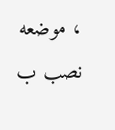، موضعه نصب ب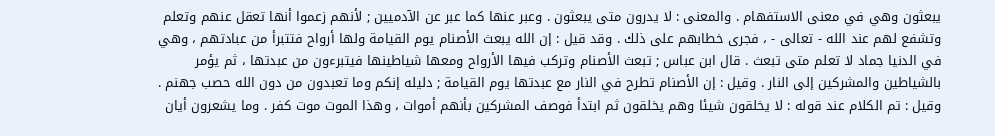يبعثون وهي في معنى الاستفهام . والمعنى : لا يدرون متى يبعثون . وعبر عنها كما عبر عن الآدميين ; لأنهم زعموا أنها تعقل عنهم وتعلم وتشفع لهم عند الله - تعالى - ، فجرى خطابهم على ذلك . وقد قيل : إن الله يبعث الأصنام يوم القيامة ولها أرواح فتتبرأ من عبادتهم ، وهي في الدنيا جماد لا تعلم متى تبعث . قال ابن عباس ; تبعث الأصنام وتركب فيها الأرواح ومعها شياطينها فيتبرءون من عبدتها ، ثم يؤمر بالشياطين والمشركين إلى النار . وقيل : إن الأصنام تطرح في النار مع عبدتها يوم القيامة ; دليله إنكم وما تعبدون من دون الله حصب جهنم . وقيل : تم الكلام عند قوله : لا يخلقون شيئا وهم يخلقون ثم ابتدأ فوصف المشركين بأنهم أموات ، وهذا الموت موت كفر . وما يشعرون أيان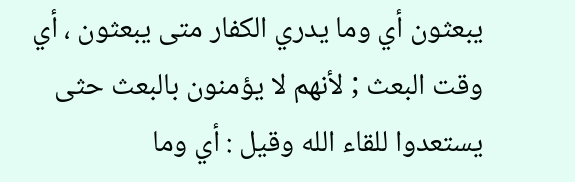يبعثون أي وما يدري الكفار متى يبعثون ، أي وقت البعث ; لأنهم لا يؤمنون بالبعث حثى يستعدوا للقاء الله وقيل : أي وما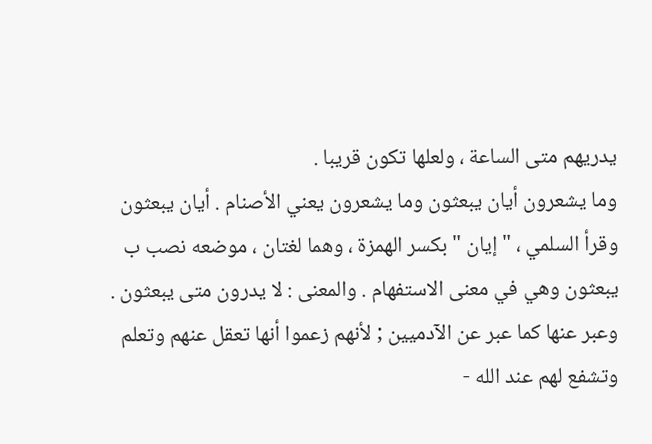يدريهم متى الساعة ، ولعلها تكون قريبا .
وما يشعرون أيان يبعثون وما يشعرون يعني الأصنام . أيان يبعثون وقرأ السلمي ، " إيان " بكسر الهمزة ، وهما لغتان ، موضعه نصب ب يبعثون وهي في معنى الاستفهام . والمعنى : لا يدرون متى يبعثون . وعبر عنها كما عبر عن الآدميين ; لأنهم زعموا أنها تعقل عنهم وتعلم وتشفع لهم عند الله -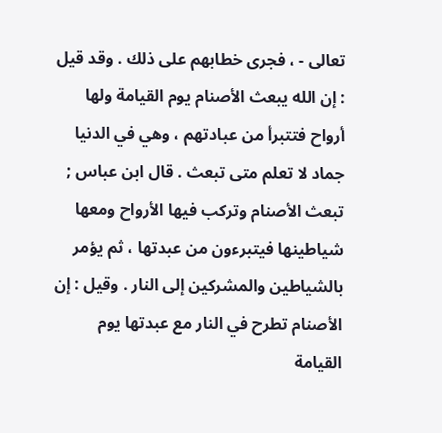تعالى - ، فجرى خطابهم على ذلك . وقد قيل : إن الله يبعث الأصنام يوم القيامة ولها أرواح فتتبرأ من عبادتهم ، وهي في الدنيا جماد لا تعلم متى تبعث . قال ابن عباس ; تبعث الأصنام وتركب فيها الأرواح ومعها شياطينها فيتبرءون من عبدتها ، ثم يؤمر بالشياطين والمشركين إلى النار . وقيل : إن الأصنام تطرح في النار مع عبدتها يوم القيامة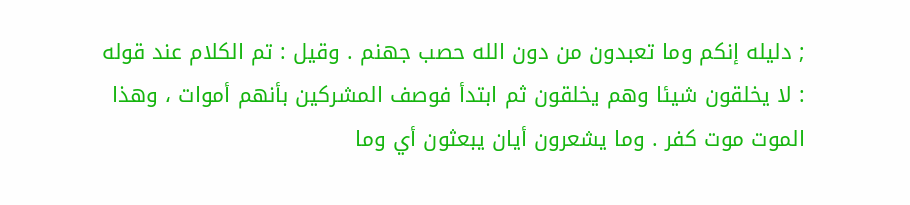; دليله إنكم وما تعبدون من دون الله حصب جهنم . وقيل : تم الكلام عند قوله : لا يخلقون شيئا وهم يخلقون ثم ابتدأ فوصف المشركين بأنهم أموات ، وهذا الموت موت كفر . وما يشعرون أيان يبعثون أي وما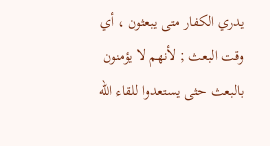يدري الكفار متى يبعثون ، أي وقت البعث ; لأنهم لا يؤمنون بالبعث حثى يستعدوا للقاء الله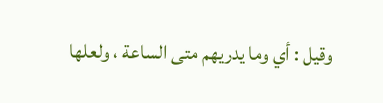وقيل : أي وما يدريهم متى الساعة ، ولعلها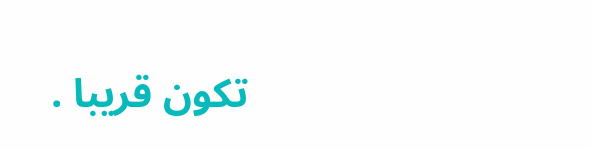تكون قريبا .